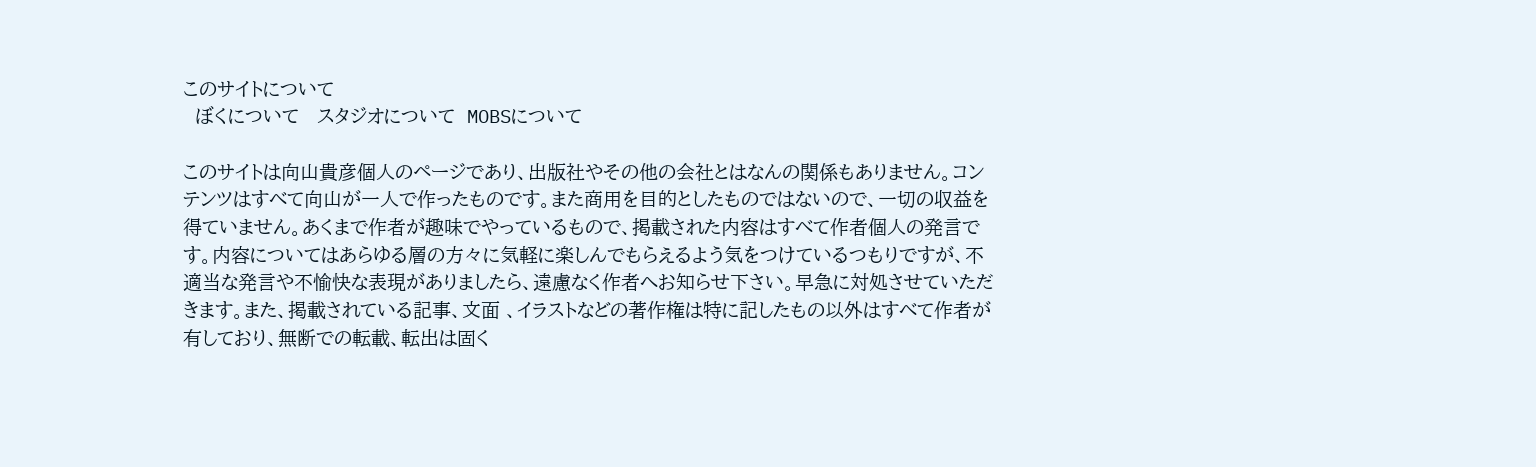このサイトについて
  ぼくについて   スタジオについて  MOBSについて

このサイトは向山貴彦個人のページであり、出版社やその他の会社とはなんの関係もありません。コンテンツはすべて向山が一人で作ったものです。また商用を目的としたものではないので、一切の収益を得ていません。あくまで作者が趣味でやっているもので、掲載された内容はすべて作者個人の発言です。内容についてはあらゆる層の方々に気軽に楽しんでもらえるよう気をつけているつもりですが、不適当な発言や不愉快な表現がありましたら、遠慮なく作者へお知らせ下さい。早急に対処させていただきます。また、掲載されている記事、文面 、イラストなどの著作権は特に記したもの以外はすべて作者が有しており、無断での転載、転出は固く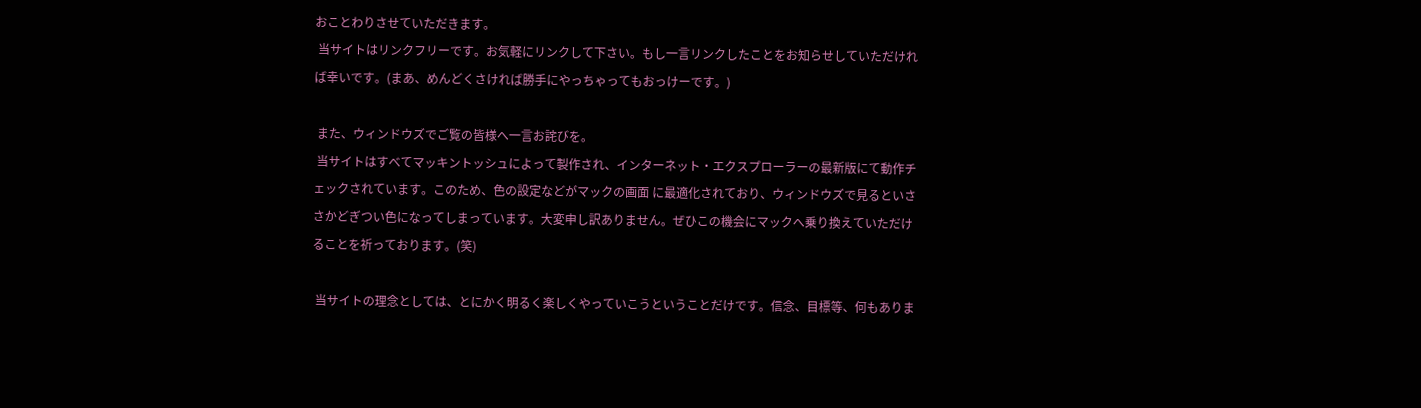おことわりさせていただきます。
 当サイトはリンクフリーです。お気軽にリンクして下さい。もし一言リンクしたことをお知らせしていただければ幸いです。(まあ、めんどくさければ勝手にやっちゃってもおっけーです。)

 また、ウィンドウズでご覧の皆様へ一言お詫びを。
 当サイトはすべてマッキントッシュによって製作され、インターネット・エクスプローラーの最新版にて動作チェックされています。このため、色の設定などがマックの画面 に最適化されており、ウィンドウズで見るといささかどぎつい色になってしまっています。大変申し訳ありません。ぜひこの機会にマックへ乗り換えていただけることを祈っております。(笑)

 当サイトの理念としては、とにかく明るく楽しくやっていこうということだけです。信念、目標等、何もありま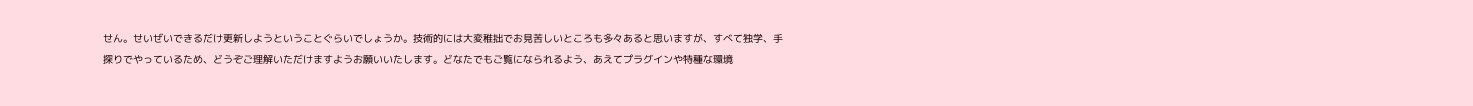せん。せいぜいできるだけ更新しようということぐらいでしょうか。技術的には大変稚拙でお見苦しいところも多々あると思いますが、すべて独学、手探りでやっているため、どうぞご理解いただけますようお願いいたします。どなたでもご覧になられるよう、あえてプラグインや特種な環境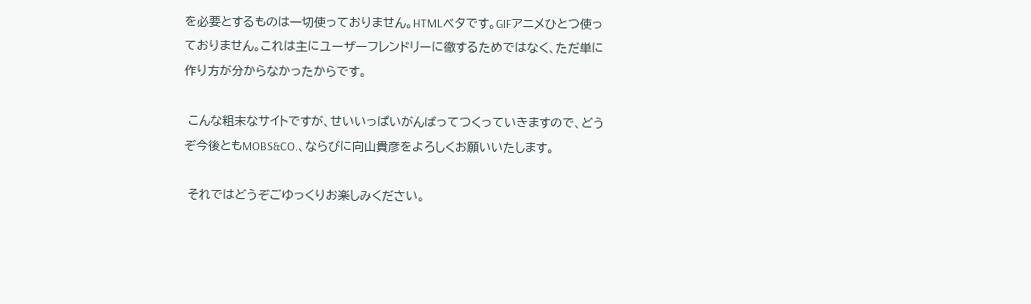を必要とするものは一切使っておりません。HTMLベタです。GIFアニメひとつ使っておりません。これは主にユーザーフレンドリーに徹するためではなく、ただ単に作り方が分からなかったからです。

 こんな粗末なサイトですが、せいいっぱいがんばってつくっていきますので、どうぞ今後ともMOBS&CO.、ならびに向山貴彦をよろしくお願いいたします。

 それではどうぞごゆっくりお楽しみください。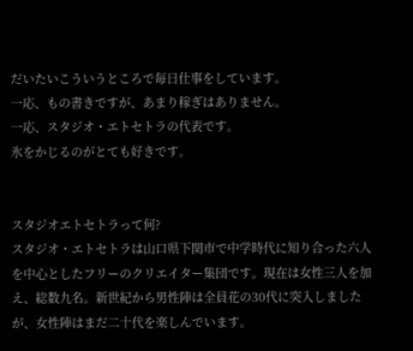だいたいこういうところで毎日仕事をしています。
一応、もの書きですが、あまり稼ぎはありません。
一応、スタジオ・エトセトラの代表です。
氷をかじるのがとても好きです。


スタジオエトセトラって何?
スタジオ・エトセトラは山口県下関市で中学時代に知り合った六人を中心としたフリーのクリエイター集団です。現在は女性三人を加え、総数九名。新世紀から男性陣は全員花の30代に突入しましたが、女性陣はまだ二十代を楽しんでいます。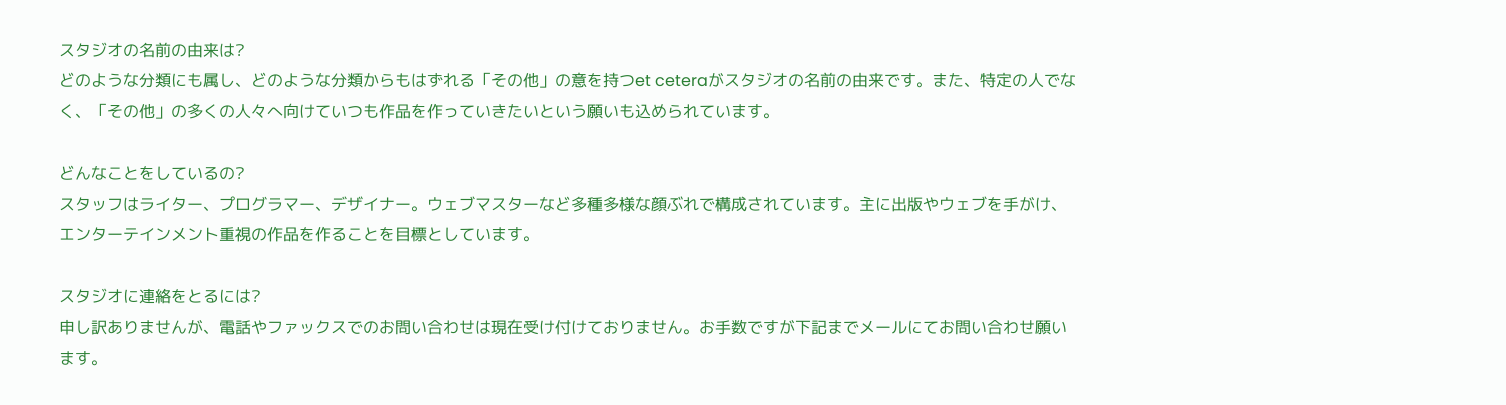スタジオの名前の由来は?
どのような分類にも属し、どのような分類からもはずれる「その他」の意を持つet ceteraがスタジオの名前の由来です。また、特定の人でなく、「その他」の多くの人々へ向けていつも作品を作っていきたいという願いも込められています。

どんなことをしているの?
スタッフはライター、プログラマー、デザイナー。ウェブマスターなど多種多様な顔ぶれで構成されています。主に出版やウェブを手がけ、エンターテインメント重視の作品を作ることを目標としています。

スタジオに連絡をとるには?
申し訳ありませんが、電話やファックスでのお問い合わせは現在受け付けておりません。お手数ですが下記までメールにてお問い合わせ願います。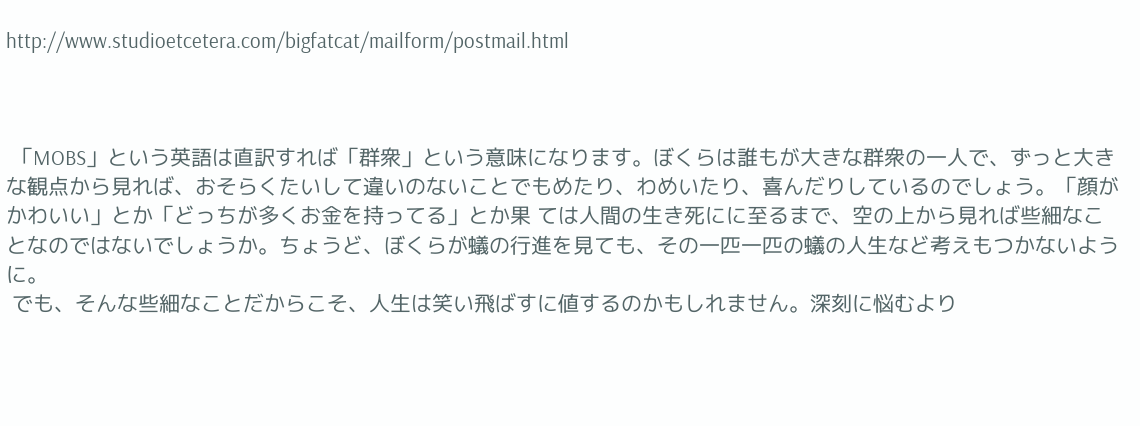http://www.studioetcetera.com/bigfatcat/mailform/postmail.html



 「MOBS」という英語は直訳すれば「群衆」という意味になります。ぼくらは誰もが大きな群衆の一人で、ずっと大きな観点から見れば、おそらくたいして違いのないことでもめたり、わめいたり、喜んだりしているのでしょう。「顔がかわいい」とか「どっちが多くお金を持ってる」とか果 ては人間の生き死にに至るまで、空の上から見れば些細なことなのではないでしょうか。ちょうど、ぼくらが蟻の行進を見ても、その一匹一匹の蟻の人生など考えもつかないように。
 でも、そんな些細なことだからこそ、人生は笑い飛ばすに値するのかもしれません。深刻に悩むより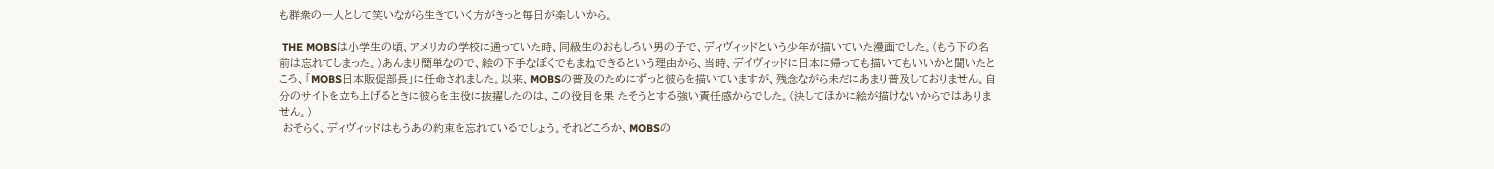も群衆の一人として笑いながら生きていく方がきっと毎日が楽しいから。

 THE MOBSは小学生の頃、アメリカの学校に通っていた時、同級生のおもしろい男の子で、ディヴィッドという少年が描いていた漫画でした。(もう下の名前は忘れてしまった。)あんまり簡単なので、絵の下手なぼくでもまねできるという理由から、当時、デイヴィッドに日本に帰っても描いてもいいかと聞いたところ、「MOBS日本販促部長」に任命されました。以来、MOBSの普及のためにずっと彼らを描いていますが、残念ながら未だにあまり普及しておりません。自分のサイトを立ち上げるときに彼らを主役に抜擢したのは、この役目を果 たそうとする強い責任感からでした。(決してほかに絵が描けないからではありません。)
 おそらく、ディヴィッドはもうあの約束を忘れているでしょう。それどころか、MOBSの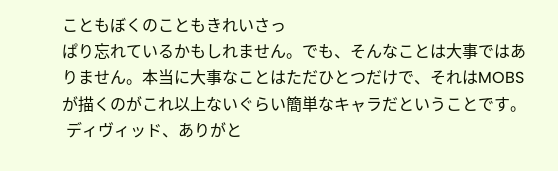こともぼくのこともきれいさっ
ぱり忘れているかもしれません。でも、そんなことは大事ではありません。本当に大事なことはただひとつだけで、それはMOBSが描くのがこれ以上ないぐらい簡単なキャラだということです。
 ディヴィッド、ありがと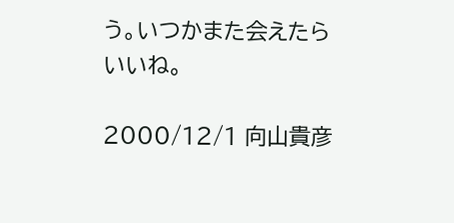う。いつかまた会えたらいいね。

2000/12/1 向山貴彦